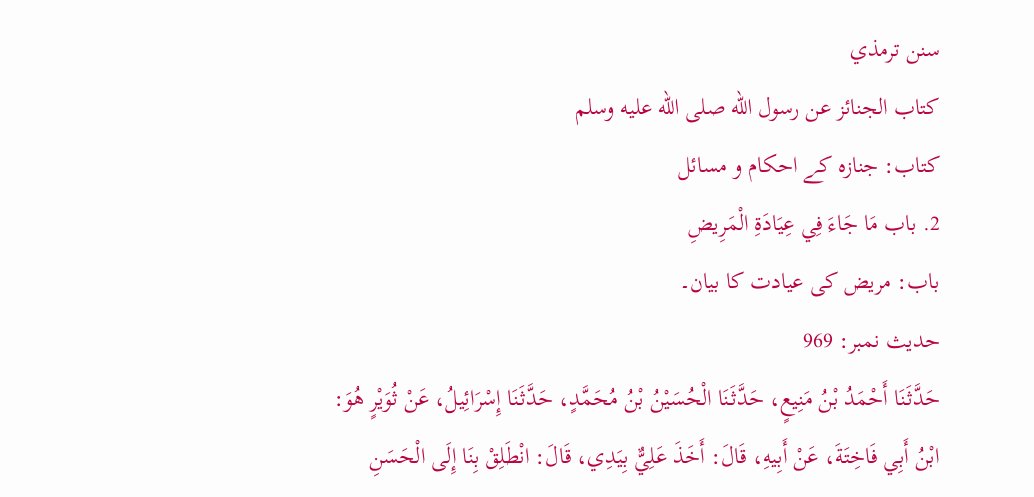سنن ترمذي
كتاب الجنائز عن رسول الله صلى الله عليه وسلم
کتاب: جنازہ کے احکام و مسائل
2. باب مَا جَاءَ فِي عِيَادَةِ الْمَرِيضِ
باب: مریض کی عیادت کا بیان۔
حدیث نمبر: 969
حَدَّثَنَا أَحْمَدُ بْنُ مَنِيعٍ، حَدَّثَنَا الْحُسَيْنُ بْنُ مُحَمَّدٍ، حَدَّثَنَا إِسْرَائِيلُ، عَنْ ثُوَيْرٍ هُوَ: ابْنُ أَبِي فَاخِتَةَ، عَنْ أَبِيهِ، قَالَ: أَخَذَ عَلِيٌّ بِيَدِي، قَالَ: انْطَلِقْ بِنَا إِلَى الْحَسَنِ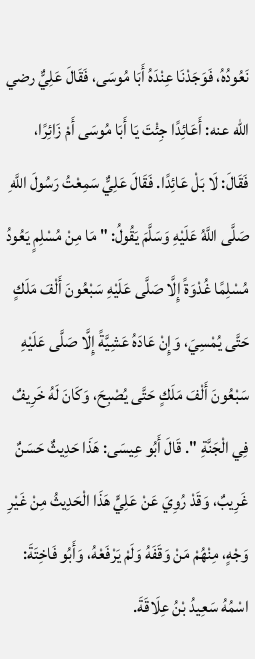نَعُودُهُ، فَوَجَدْنَا عِنْدَهُ أَبَا مُوسَى، فَقَالَ عَلِيٌّ رضي الله عنه: أَعَائِدًا جِئْتَ يَا أَبَا مُوسَى أَمْ زَائِرًا، فَقَالَ: لَا بَلْ عَائِدًا. فَقَالَ عَلِيٌّ سَمِعْتُ رَسُولَ اللَّهِ صَلَّى اللَّهُ عَلَيْهِ وَسَلَّمَ يَقُولُ: " مَا مِنْ مُسْلِمٍ يَعُودُ مُسْلِمًا غُدْوَةً إِلَّا صَلَّى عَلَيْهِ سَبْعُونَ أَلْفَ مَلَكٍ حَتَّى يُمْسِيَ، وَإِنْ عَادَهُ عَشِيَّةً إِلَّا صَلَّى عَلَيْهِ سَبْعُونَ أَلْفَ مَلَكٍ حَتَّى يُصْبِحَ، وَكَانَ لَهُ خَرِيفٌ فِي الْجَنَّةِ ". قَالَ أَبُو عِيسَى: هَذَا حَدِيثٌ حَسَنٌ غَرِيبٌ، وَقَدْ رُوِيَ عَنْ عَلِيٍّ هَذَا الْحَدِيثُ مِنْ غَيْرِ وَجْهٍ، مِنْهُمْ مَنْ وَقَفَهُ وَلَمْ يَرْفَعْهُ، وَأَبُو فَاخِتَةَ: اسْمُهُ سَعِيدُ بْنُ عِلَاقَةَ.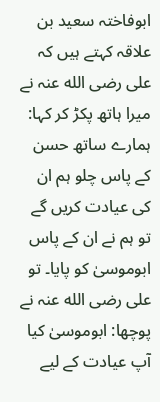ابوفاختہ سعید بن علاقہ کہتے ہیں کہ علی رضی الله عنہ نے میرا ہاتھ پکڑ کر کہا: ہمارے ساتھ حسن کے پاس چلو ہم ان کی عیادت کریں گے تو ہم نے ان کے پاس ابوموسیٰ کو پایا۔ تو علی رضی الله عنہ نے پوچھا: ابوموسیٰ کیا آپ عیادت کے لیے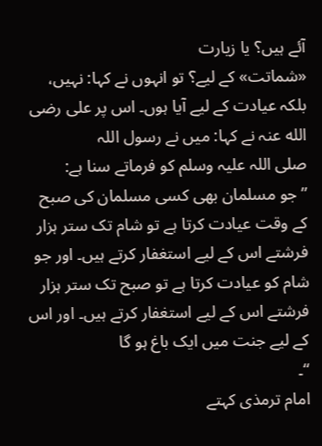آئے ہیں؟ یا زیارت
«شماتت» کے لیے؟ تو انہوں نے کہا: نہیں، بلکہ عیادت کے لیے آیا ہوں۔ اس پر علی رضی الله عنہ نے کہا: میں نے رسول اللہ
صلی اللہ علیہ وسلم کو فرماتے سنا ہے:
”جو مسلمان بھی کسی مسلمان کی صبح کے وقت عیادت کرتا ہے تو شام تک ستر ہزار فرشتے اس کے لیے استغفار کرتے ہیں۔ اور جو شام کو عیادت کرتا ہے تو صبح تک ستر ہزار فرشتے اس کے لیے استغفار کرتے ہیں۔ اور اس کے لیے جنت میں ایک باغ ہو گا
“۔
امام ترمذی کہتے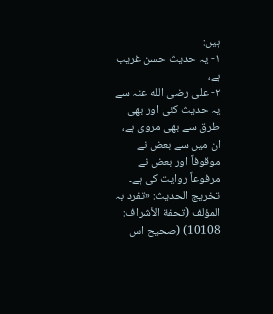ہیں:
۱- یہ حدیث حسن غریب ہے،
۲- علی رضی الله عنہ سے یہ حدیث کئی اور بھی طرق سے بھی مروی ہے، ان میں سے بعض نے موقوفاً اور بعض نے مرفوعاً روایت کی ہے۔
تخریج الحدیث: «تفرد بہ المؤلف (تحفة الأشراف: 10108) (صحیح اس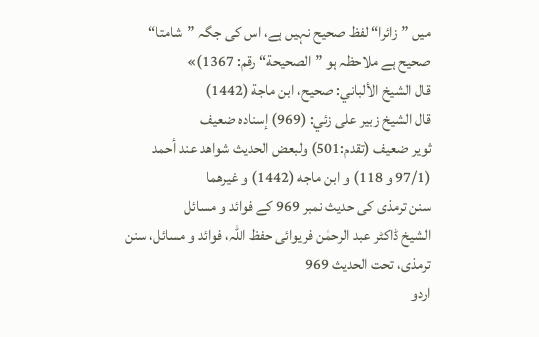میں ”زائرا“ لفظ صحیح نہیں ہے، اس کی جگہ ”شامتا“ صحیح ہے ملاحظہ ہو ”الصحیحة“ رقم: 1367)»
قال الشيخ الألباني: صحيح، ابن ماجة (1442)
قال الشيخ زبير على زئي: (969) إسناده ضعيف
ثوير ضعيف (تقدم:501) ولبعض الحديث شواھد عند أحمد (97/1 و 118) و ابن ماجه (1442) و غيرھما
سنن ترمذی کی حدیث نمبر 969 کے فوائد و مسائل
الشیخ ڈاکٹر عبد الرحمٰن فریوائی حفظ اللہ، فوائد و مسائل، سنن ترمذی، تحت الحديث 969
اردو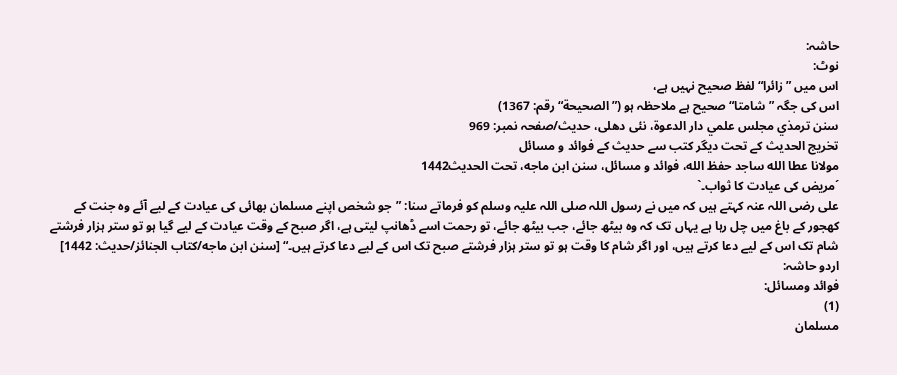حاشہ:
نوٹ:
اس میں ”زائرا“ لفظ صحیح نہیں ہے،
اس کی جگہ ”شامتا“ صحیح ہے ملاحظہ ہو (”الصحیحة“ رقم: 1367)
سنن ترمذي مجلس علمي دار الدعوة، نئى دهلى، حدیث/صفحہ نمبر: 969
تخریج الحدیث کے تحت دیگر کتب سے حدیث کے فوائد و مسائل
مولانا عطا الله ساجد حفظ الله، فوائد و مسائل، سنن ابن ماجه، تحت الحديث1442
´مریض کی عیادت کا ثواب۔`
علی رضی اللہ عنہ کہتے ہیں کہ میں نے رسول اللہ صلی اللہ علیہ وسلم کو فرماتے سنا: ”جو شخص اپنے مسلمان بھائی کی عیادت کے لیے آئے وہ جنت کے کھجور کے باغ میں چل رہا ہے یہاں تک کہ وہ بیٹھ جائے، جب بیٹھ جائے، تو رحمت اسے ڈھانپ لیتی ہے، اگر صبح کے وقت عیادت کے لیے گیا ہو تو ستر ہزار فرشتے شام تک اس کے لیے دعا کرتے ہیں، اور اگر شام کا وقت ہو تو ستر ہزار فرشتے صبح تک اس کے لیے دعا کرتے ہیں۔“ [سنن ابن ماجه/كتاب الجنائز/حدیث: 1442]
اردو حاشہ:
فوائد ومسائل:
(1)
مسلمان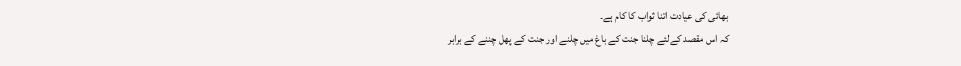بھائی کی عیادت اتنا ثواب کا کام ہے۔
کہ اس مقصد کےلئے چلنا جنت کے باغ میں چلنے اور جنت کے پھل چننے کے برابر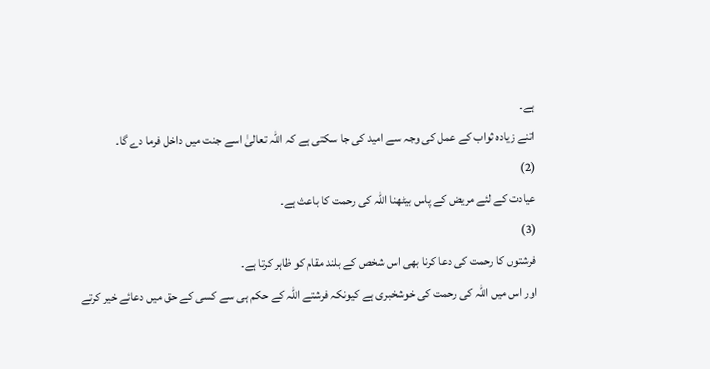ہے۔
اتنے زیادہ ثواب کے عمل کی وجہ سے امید کی جا سکتی ہے کہ اللہ تعالیٰ اسے جنت میں داخل فرما دے گا۔
(2)
عیادت کے لئے مریض کے پاس بیٹھنا اللہ کی رحمت کا باعث ہے۔
(3)
فرشتوں کا رحمت کی دعا کرنا بھی اس شخص کے بلند مقام کو ظاہر کرتا ہے۔
اور اس میں اللہ کی رحمت کی خوشخبری ہے کیونکہ فرشتے اللہ کے حکم ہی سے کسی کے حق میں دعائے خیر کرتے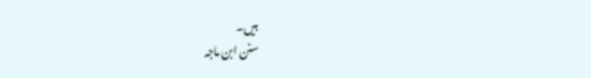ہیں۔
سنن ابن ماجہ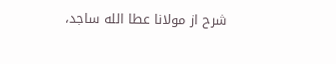شرح از مولانا عطا الله ساجد،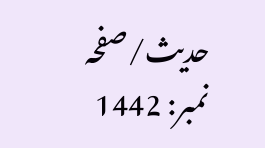حدیث/صفحہ نمبر: 1442